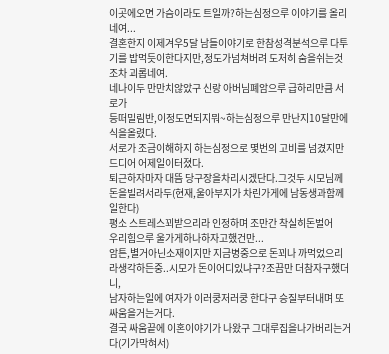이곳에오면 가슴이라도 트일까?하는심정으루 이야기를 올리네여...
결혼한지 이제겨우5달 남들이야기로 한참성격분석으루 다투기를 밥먹듯이한다지만,정도가넘쳐버려 도저히 숨을쉬는것조차 괴롭네여.
네나이두 만만치않았구 신랑 아버님폐암으루 급하리만큼 서로가
등떠밀림반,이정도면되지뭐~하는심정으루 만난지10달만에 식을올렸다.
서로가 조금이해하지 하는심정으로 몇번의 고비를 넘겼지만
드디어 어제일이터졌다.
퇴근하자마자 대뜸 당구장을차리시겠단다.그것두 시모님께 돈을빌려서라두(현재,울아부지가 차린가게에 남동생과함께일한다)
평소 스트레스꾀받으리라 인정하며 조만간 착실히돈벌어
우리힘으루 울가게하나하자고했건만...
암튼,별거아닌소재이지만 지금병중으로 돈꾀나 까먹었으리라생각하든중..시모가 돈이어디있냐구?조끔만 더참자구했더니,
남자하는일에 여자가 이러쿵저러쿵 한다구 승질부터내며 또 싸움을거는거다.
결국 싸움끝에 이혼이야기가 나왔구 그대루집을나가버리는거다(기가막혀서)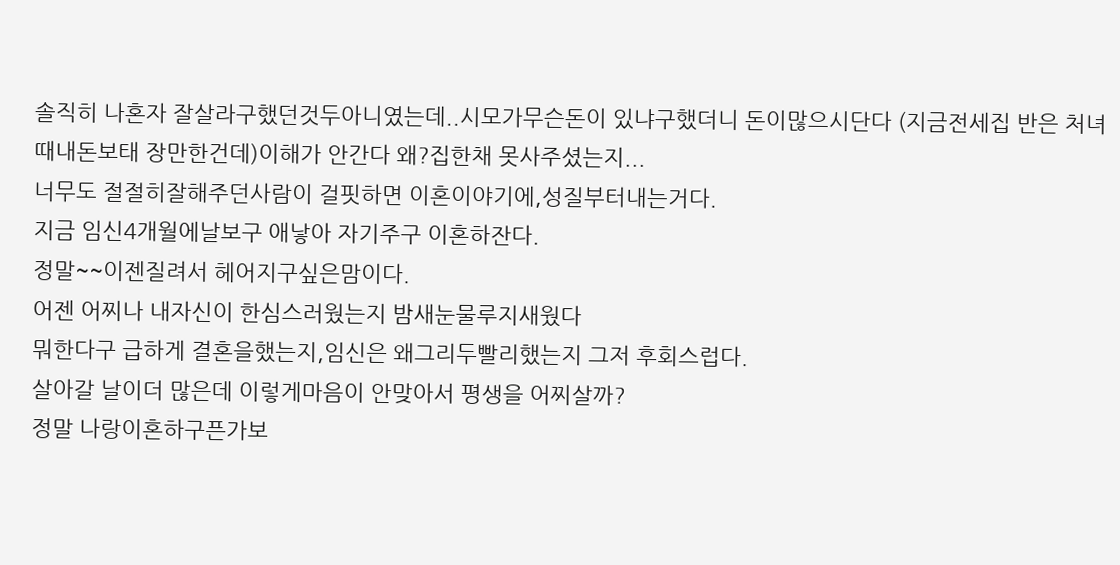솔직히 나혼자 잘살라구했던것두아니였는데..시모가무슨돈이 있냐구했더니 돈이많으시단다 (지금전세집 반은 처녀때내돈보태 장만한건데)이해가 안간다 왜?집한채 못사주셨는지...
너무도 절절히잘해주던사람이 걸핏하면 이혼이야기에,성질부터내는거다.
지금 임신4개월에날보구 애낳아 자기주구 이혼하잔다.
정말~~이젠질려서 헤어지구싶은맘이다.
어젠 어찌나 내자신이 한심스러웠는지 밤새눈물루지새웠다
뭐한다구 급하게 결혼을했는지,임신은 왜그리두빨리했는지 그저 후회스럽다.
살아갈 날이더 많은데 이렇게마음이 안맞아서 평생을 어찌살까?
정말 나랑이혼하구픈가보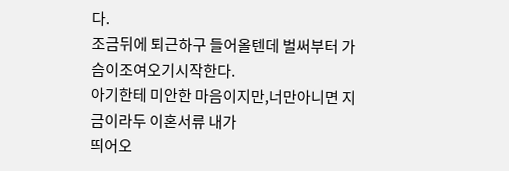다.
조금뒤에 퇴근하구 들어올텐데 벌써부터 가슴이조여오기시작한다.
아기한테 미안한 마음이지만,너만아니면 지금이라두 이혼서류 내가
띄어오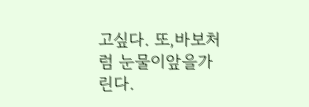고싶다. 또,바보처럼 눈물이앞을가린다.